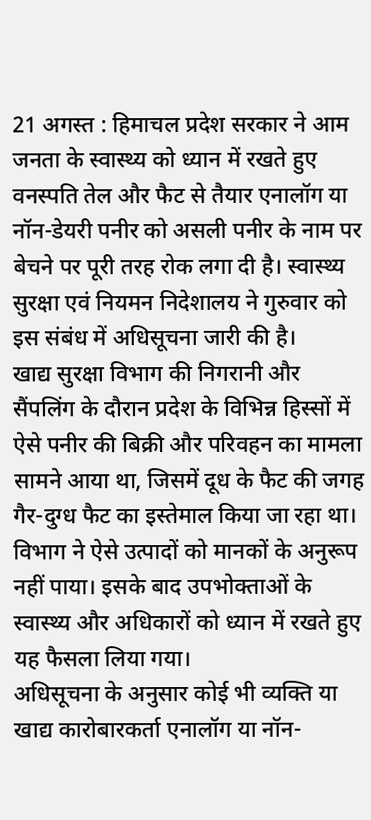21 अगस्त : हिमाचल प्रदेश सरकार ने आम जनता के स्वास्थ्य को ध्यान में रखते हुए वनस्पति तेल और फैट से तैयार एनालॉग या नॉन-डेयरी पनीर को असली पनीर के नाम पर बेचने पर पूरी तरह रोक लगा दी है। स्वास्थ्य सुरक्षा एवं नियमन निदेशालय ने गुरुवार को इस संबंध में अधिसूचना जारी की है।
खाद्य सुरक्षा विभाग की निगरानी और सैंपलिंग के दौरान प्रदेश के विभिन्न हिस्सों में ऐसे पनीर की बिक्री और परिवहन का मामला सामने आया था, जिसमें दूध के फैट की जगह गैर-दुग्ध फैट का इस्तेमाल किया जा रहा था। विभाग ने ऐसे उत्पादों को मानकों के अनुरूप नहीं पाया। इसके बाद उपभोक्ताओं के स्वास्थ्य और अधिकारों को ध्यान में रखते हुए यह फैसला लिया गया।
अधिसूचना के अनुसार कोई भी व्यक्ति या खाद्य कारोबारकर्ता एनालॉग या नॉन-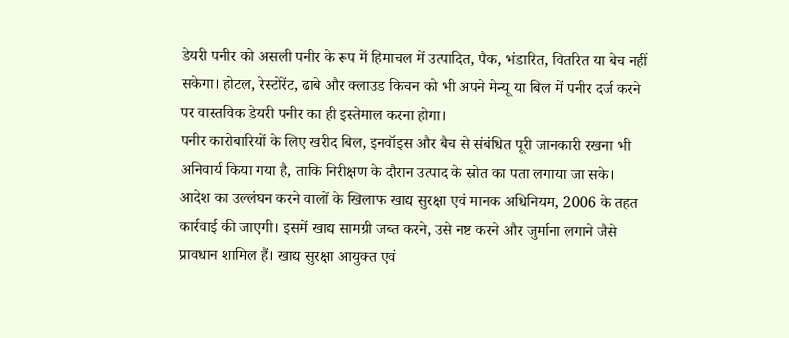डेयरी पनीर को असली पनीर के रूप में हिमाचल में उत्पादित, पैक, भंडारित, वितरित या बेच नहीं सकेगा। होटल, रेस्टोरेंट, ढाबे और क्लाउड किचन को भी अपने मेन्यू या बिल में पनीर दर्ज करने पर वास्तविक डेयरी पनीर का ही इस्तेमाल करना होगा।
पनीर कारोबारियों के लिए खरीद बिल, इनवॉइस और बैच से संबंधित पूरी जानकारी रखना भी अनिवार्य किया गया है, ताकि निरीक्षण के दौरान उत्पाद के स्रोत का पता लगाया जा सके।
आदेश का उल्लंघन करने वालों के खिलाफ खाद्य सुरक्षा एवं मानक अधिनियम, 2006 के तहत कार्रवाई की जाएगी। इसमें खाद्य सामग्री जब्त करने, उसे नष्ट करने और जुर्माना लगाने जैसे प्रावधान शामिल हैं। खाद्य सुरक्षा आयुक्त एवं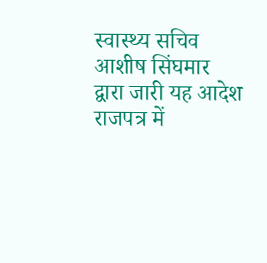स्वास्थ्य सचिव आशीष सिंघमार द्वारा जारी यह आदेश राजपत्र में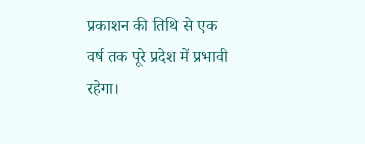प्रकाशन की तिथि से एक वर्ष तक पूरे प्रदेश में प्रभावी रहेगा।